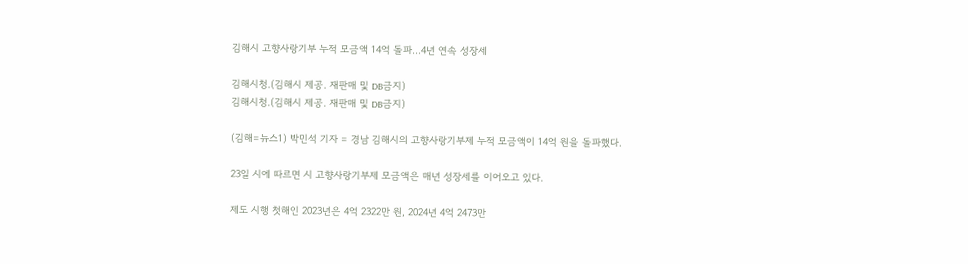김해시 고향사랑기부 누적 모금액 14억 돌파…4년 연속 성장세

김해시청.(김해시 제공. 재판매 및 DB금지)
김해시청.(김해시 제공. 재판매 및 DB금지)

(김해=뉴스1) 박민석 기자 = 경남 김해시의 고향사랑기부제 누적 모금액이 14억 원을 돌파했다.

23일 시에 따르면 시 고향사랑기부제 모금액은 매년 성장세를 이어오고 있다.

제도 시행 첫해인 2023년은 4억 2322만 원, 2024년 4억 2473만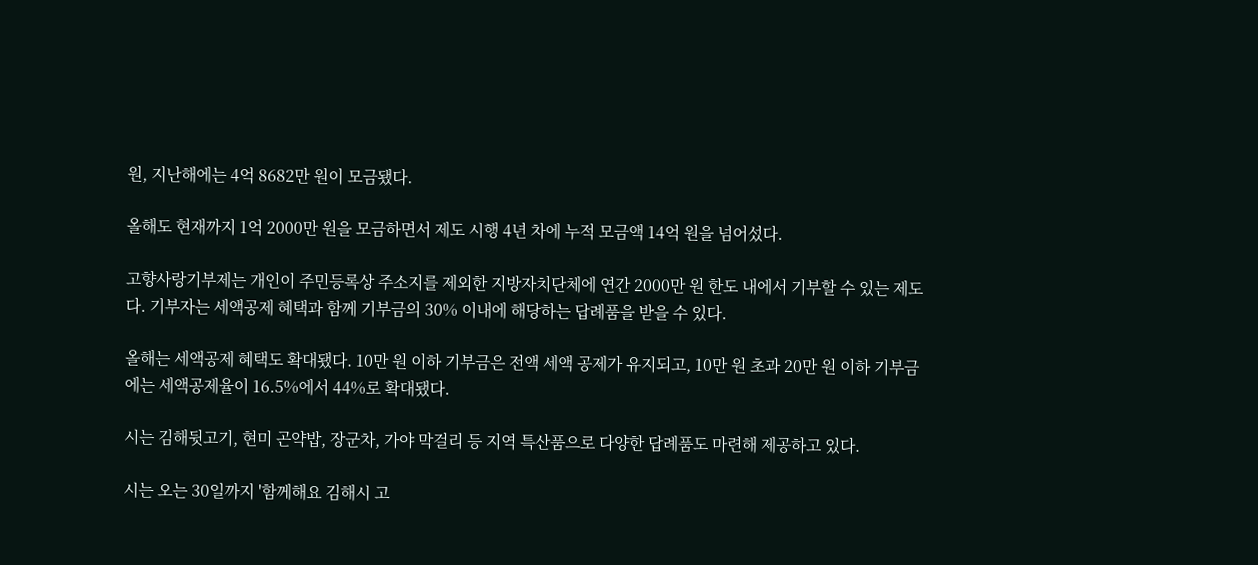원, 지난해에는 4억 8682만 원이 모금됐다.

올해도 현재까지 1억 2000만 원을 모금하면서 제도 시행 4년 차에 누적 모금액 14억 원을 넘어섰다.

고향사랑기부제는 개인이 주민등록상 주소지를 제외한 지방자치단체에 연간 2000만 원 한도 내에서 기부할 수 있는 제도다. 기부자는 세액공제 혜택과 함께 기부금의 30% 이내에 해당하는 답례품을 받을 수 있다.

올해는 세액공제 혜택도 확대됐다. 10만 원 이하 기부금은 전액 세액 공제가 유지되고, 10만 원 초과 20만 원 이하 기부금에는 세액공제율이 16.5%에서 44%로 확대됐다.

시는 김해뒷고기, 현미 곤약밥, 장군차, 가야 막걸리 등 지역 특산품으로 다양한 답례품도 마련해 제공하고 있다.

시는 오는 30일까지 '함께해요 김해시 고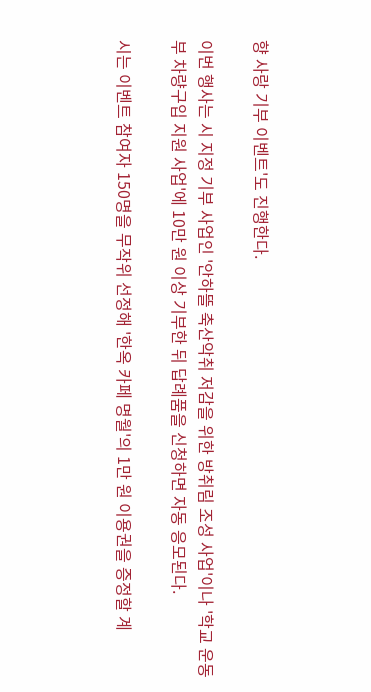향 사랑 기부 이벤트'도 진행한다.

이번 행사는 시 지정 기부 사업인 '안하뜰 축산악취 저감을 위한 방취림 조성 사업'이나 '학교 운동부 차량구입 지원 사업'에 10만 원 이상 기부한 뒤 답례품을 신청하면 자동 응모된다.

시는 이벤트 참여자 150명을 무작위 선정해 '한옥 카페 명월'의 1만 원 이용권을 증정할 계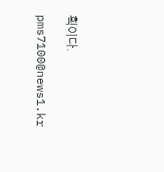획이다.

pms7100@news1.kr